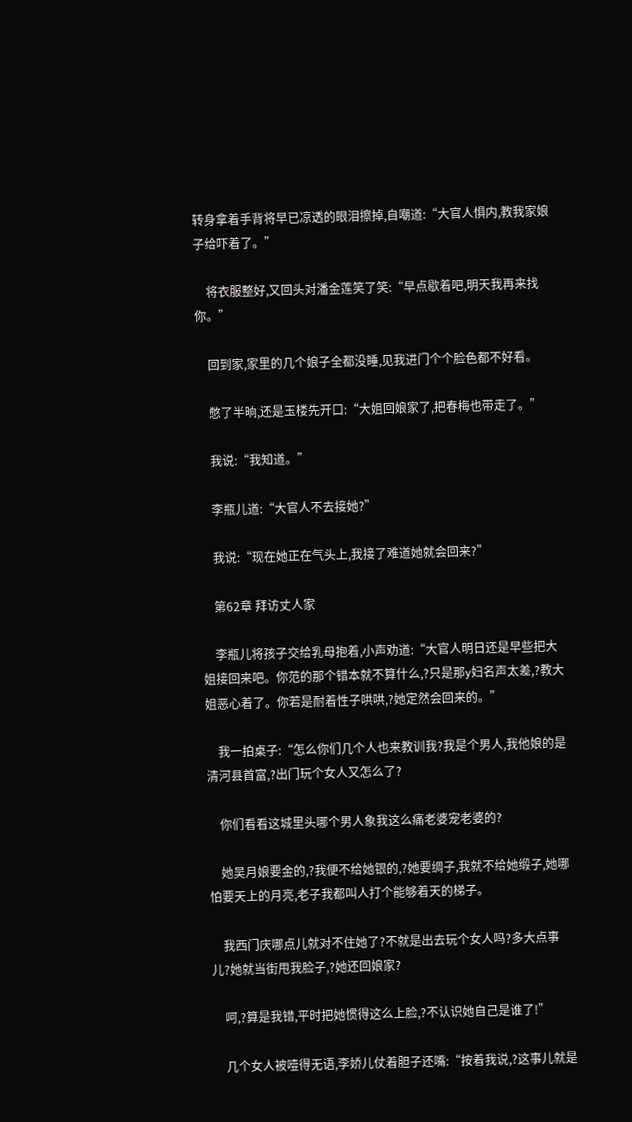转身拿着手背将早已凉透的眼泪擦掉,自嘲道:“大官人惧内,教我家娘子给吓着了。”

    将衣服整好,又回头对潘金莲笑了笑:“早点歇着吧,明天我再来找你。”

    回到家,家里的几个娘子全都没睡,见我进门个个脸色都不好看。

    憋了半晌,还是玉楼先开口:“大姐回娘家了,把春梅也带走了。”

    我说:“我知道。”

    李瓶儿道:“大官人不去接她?”

    我说:“现在她正在气头上,我接了难道她就会回来?”

    第62章 拜访丈人家

    李瓶儿将孩子交给乳母抱着,小声劝道:“大官人明日还是早些把大姐接回来吧。你范的那个错本就不算什么,?只是那y妇名声太差,?教大姐恶心着了。你若是耐着性子哄哄,?她定然会回来的。”

    我一拍桌子:“怎么你们几个人也来教训我?我是个男人,我他娘的是清河县首富,?出门玩个女人又怎么了?

    你们看看这城里头哪个男人象我这么痛老婆宠老婆的?

    她吴月娘要金的,?我便不给她银的,?她要绸子,我就不给她缎子,她哪怕要天上的月亮,老子我都叫人打个能够着天的梯子。

    我西门庆哪点儿就对不住她了?不就是出去玩个女人吗?多大点事儿?她就当街甩我脸子,?她还回娘家?

    呵,?算是我错,平时把她惯得这么上脸,?不认识她自己是谁了!”

    几个女人被噎得无语,李娇儿仗着胆子还嘴:“按着我说,?这事儿就是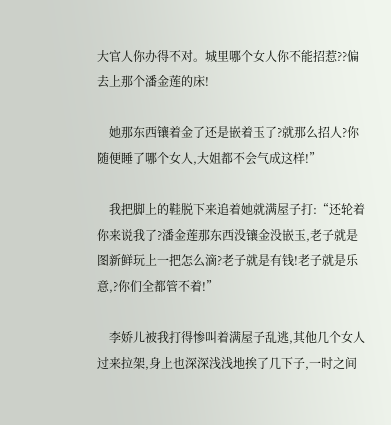大官人你办得不对。城里哪个女人你不能招惹??偏去上那个潘金莲的床!

    她那东西镶着金了还是嵌着玉了?就那么招人?你随便睡了哪个女人,大姐都不会气成这样!”

    我把脚上的鞋脱下来追着她就满屋子打:“还轮着你来说我了?潘金莲那东西没镶金没嵌玉,老子就是图新鲜玩上一把怎么滴?老子就是有钱!老子就是乐意,?你们全都管不着!”

    李娇儿被我打得惨叫着满屋子乱逃,其他几个女人过来拉架,身上也深深浅浅地挨了几下子,一时之间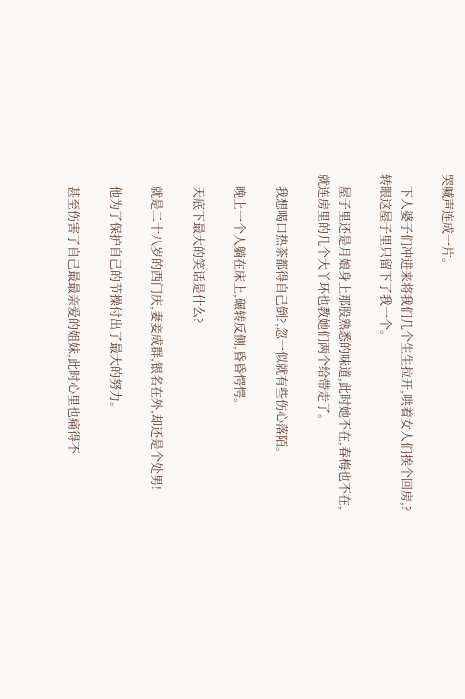哭喊声连成一片。

    下人婆子们冲进来将我们几个生生拉开,哄着女人们挨个回房,?转眼这屋子里只留下了我一个。

    屋子里还是月娘身上那股熟悉的味道,此时她不在,春梅也不在,就连房里的几个大丫环也教她们两个给带走了。

    我想喝口热茶都得自己倒?,忽一似就有些伤心落陌。

    晚上一个人躺在床上,碾转反侧,昏昏愕愕。

    天底下最大的笑话是什么?

    就是二十八岁的西门庆,妻妾成群,银名在外,却还是个处男!

    他为了保护自己的节操付出了最大的努力。

    甚至伤害了自己最最亲爱的姐妹,此时心里也痛得不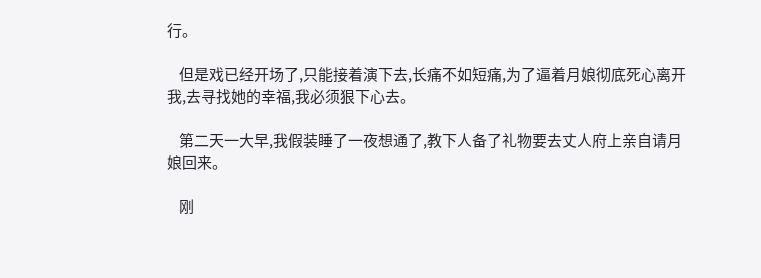行。

    但是戏已经开场了,只能接着演下去,长痛不如短痛,为了逼着月娘彻底死心离开我,去寻找她的幸福,我必须狠下心去。

    第二天一大早,我假装睡了一夜想通了,教下人备了礼物要去丈人府上亲自请月娘回来。

    刚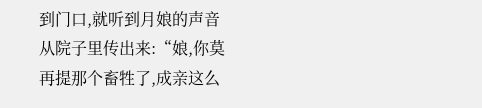到门口,就听到月娘的声音从院子里传出来:“娘,你莫再提那个畜牲了,成亲这么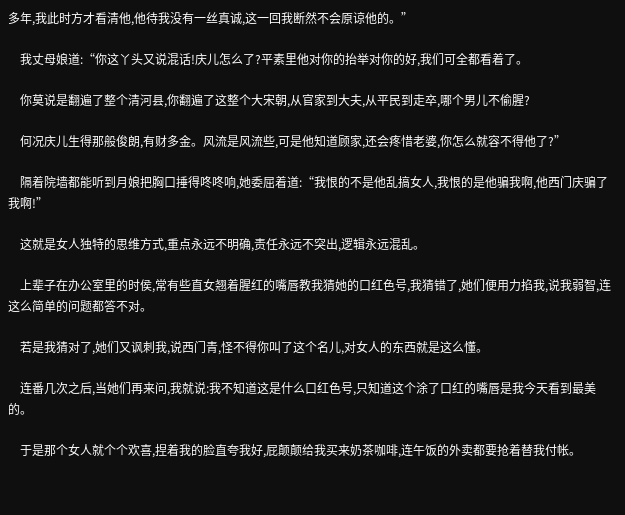多年,我此时方才看清他,他待我没有一丝真诚,这一回我断然不会原谅他的。”

    我丈母娘道:“你这丫头又说混话!庆儿怎么了?平素里他对你的抬举对你的好,我们可全都看着了。

    你莫说是翻遍了整个清河县,你翻遍了这整个大宋朝,从官家到大夫,从平民到走卒,哪个男儿不偷腥?

    何况庆儿生得那般俊朗,有财多金。风流是风流些,可是他知道顾家,还会疼惜老婆,你怎么就容不得他了?”

    隔着院墙都能听到月娘把胸口捶得咚咚响,她委屈着道:“我恨的不是他乱搞女人,我恨的是他骗我啊,他西门庆骗了我啊!”

    这就是女人独特的思维方式,重点永远不明确,责任永远不突出,逻辑永远混乱。

    上辈子在办公室里的时侯,常有些直女翘着腥红的嘴唇教我猜她的口红色号,我猜错了,她们便用力掐我,说我弱智,连这么简单的问题都答不对。

    若是我猜对了,她们又讽刺我,说西门青,怪不得你叫了这个名儿,对女人的东西就是这么懂。

    连番几次之后,当她们再来问,我就说:我不知道这是什么口红色号,只知道这个涂了口红的嘴唇是我今天看到最美的。

    于是那个女人就个个欢喜,捏着我的脸直夸我好,屁颠颠给我买来奶茶咖啡,连午饭的外卖都要抢着替我付帐。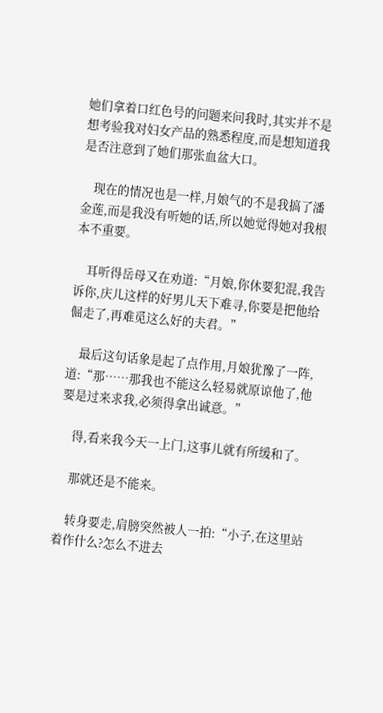她们拿着口红色号的问题来问我时,其实并不是想考验我对妇女产品的熟悉程度,而是想知道我是否注意到了她们那张血盆大口。

    现在的情况也是一样,月娘气的不是我搞了潘金莲,而是我没有听她的话,所以她觉得她对我根本不重要。

    耳听得岳母又在劝道:“月娘,你休要犯混,我告诉你,庆儿这样的好男儿天下难寻,你要是把他给倔走了,再难觅这么好的夫君。”

    最后这句话象是起了点作用,月娘犹豫了一阵,道:“那……那我也不能这么轻易就原谅他了,他要是过来求我,必须得拿出诚意。”

    得,看来我今天一上门,这事儿就有所缓和了。

    那就还是不能来。

    转身要走,肩膀突然被人一拍:“小子,在这里站着作什么?怎么不进去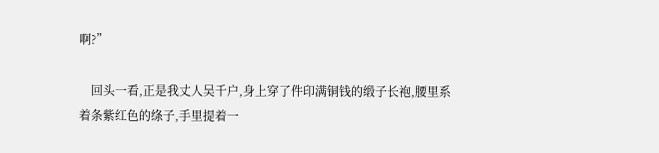啊?”

    回头一看,正是我丈人吴千户,身上穿了件印满铜钱的缎子长袍,腰里系着条紫红色的绦子,手里提着一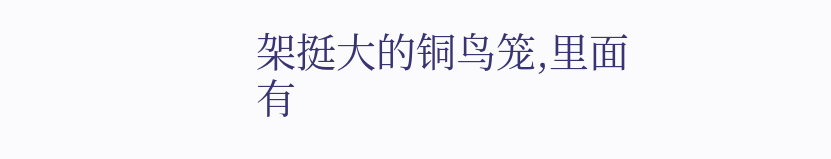架挺大的铜鸟笼,里面有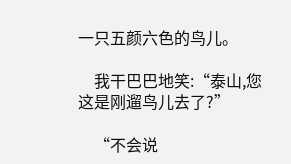一只五颜六色的鸟儿。

    我干巴巴地笑:“泰山,您这是刚遛鸟儿去了?”

    “不会说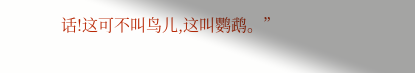话!这可不叫鸟儿,这叫鹦鹉。”